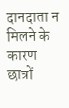दानदाता न मिलने के कारण छात्रों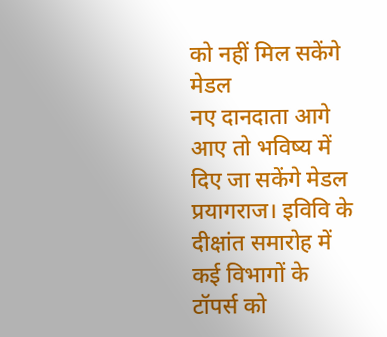को नहीं मिल सकेंगे मेडल
नए दानदाता आगे आए तो भविष्य में दिए जा सकेंगे मेडल
प्रयागराज। इविवि के दीक्षांत समारोह में कई विभागों के टॉपर्स को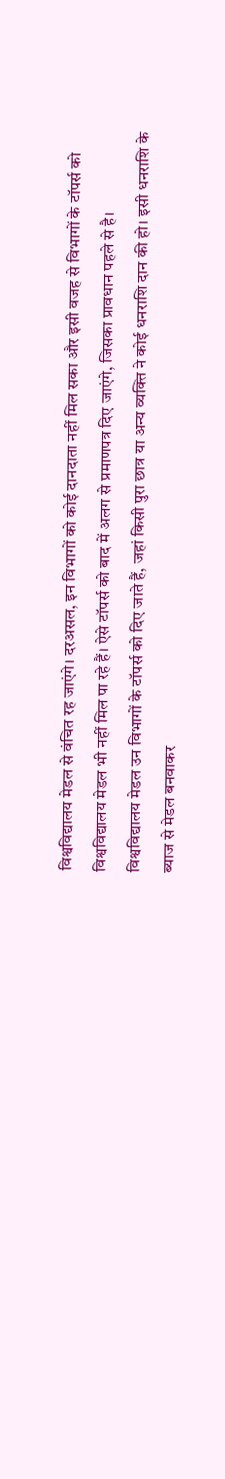विश्वविद्यालय मेडल से वंचित रह जाएंगे। दरअसल, इन विभागों को कोई दानदाता नहीं मिल सका और इसी वजह से विभागों के टॉपर्स को विश्वविद्यालय मेडल भी नहीं मिल पा रहे हैं। ऐसे टॉपर्स को बाद में अलग से प्रमाणपत्र दिए जाएंगे, जिसका प्रावधान पहले से है।
विश्वविद्यालय मेडल उन विभागों के टॉपर्स को दिए जाते हैं, जहां किसी पुरा छात्र या अन्य व्यक्ति ने कोई धनराशि दान की हो। इसी धनराशि के ब्याज से मेडल बनवाकर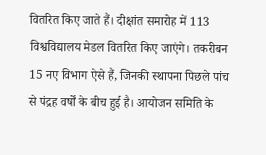वितरित किए जाते हैं। दीक्षांत समारोह में 113 विश्वविद्यालय मेडल वितरित किए जाएंगे। तकरीबन 15 नए विभाग ऐसे हैं, जिनकी स्थापना पिछले पांच से पंद्रह वर्षों के बीच हुई है। आयोजन समिति के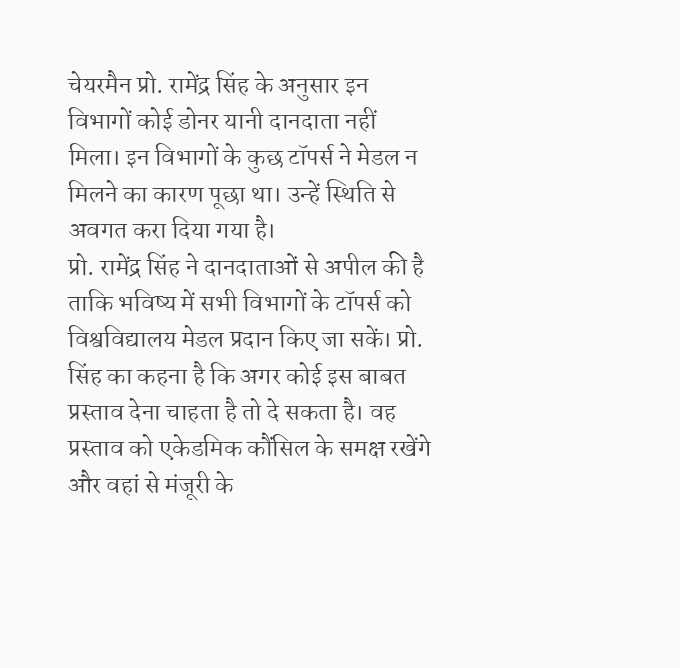चेयरमैन प्रो. रामेंद्र सिंह के अनुसार इन विभागों कोई डोनर यानी दानदाता नहीं मिला। इन विभागों के कुछ टॉपर्स ने मेडल न मिलने का कारण पूछा था। उन्हें स्थिति से अवगत करा दिया गया है।
प्रो. रामेंद्र सिंह ने दानदाताओं से अपील की है ताकि भविष्य में सभी विभागों के टॉपर्स को विश्वविद्यालय मेडल प्रदान किए जा सकें। प्रो. सिंह का कहना है कि अगर कोई इस बाबत प्रस्ताव देना चाहता है तो दे सकता है। वह प्रस्ताव को एकेडमिक कौंसिल के समक्ष रखेंगे और वहां से मंजूरी के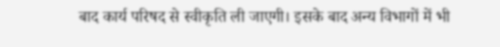बाद कार्य परिषद से स्वीकृति ली जाएगी। इसके बाद अन्य विभागों में भी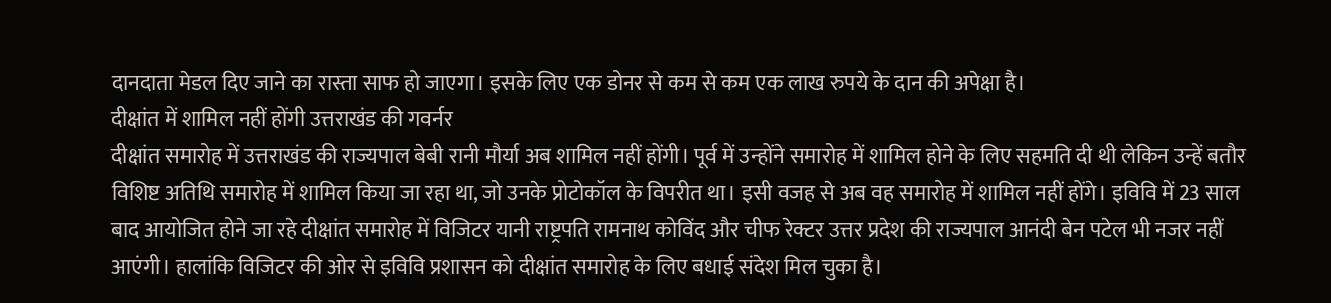दानदाता मेडल दिए जाने का रास्ता साफ हो जाएगा। इसके लिए एक डोनर से कम से कम एक लाख रुपये के दान की अपेक्षा है।
दीक्षांत में शामिल नहीं होंगी उत्तराखंड की गवर्नर
दीक्षांत समारोह में उत्तराखंड की राज्यपाल बेबी रानी मौर्या अब शामिल नहीं होंगी। पूर्व में उन्होंने समारोह में शामिल होने के लिए सहमति दी थी लेकिन उन्हें बतौर विशिष्ट अतिथि समारोह में शामिल किया जा रहा था, जो उनके प्रोटोकॉल के विपरीत था। इसी वजह से अब वह समारोह में शामिल नहीं होंगे। इविवि में 23 साल बाद आयोजित होने जा रहे दीक्षांत समारोह में विजिटर यानी राष्ट्रपति रामनाथ कोविंद और चीफ रेक्टर उत्तर प्रदेश की राज्यपाल आनंदी बेन पटेल भी नजर नहीं आएंगी। हालांकि विजिटर की ओर से इविवि प्रशासन को दीक्षांत समारोह के लिए बधाई संदेश मिल चुका है।